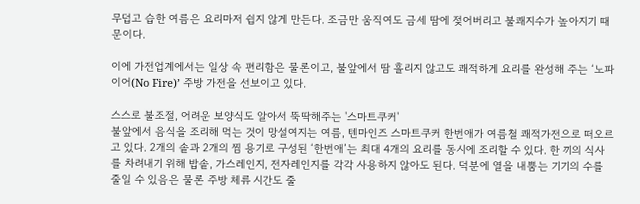무덥고 습한 여름은 요리마저 쉽지 않게 만든다. 조금만 움직여도 금세 땀에 젖어버리고 불쾌지수가 높아지기 때문이다.

이에 가전업계에서는 일상 속 편리함은 물론이고, 불앞에서 땀 흘리지 않고도 쾌적하게 요리를 완성해 주는 ‘노파이어(No Fire)’ 주방 가전을 선보이고 있다.

스스로 불조절, 어려운 보양식도 알아서 뚝딱해주는 '스마트쿠커'
불앞에서 음식을 조리해 먹는 것이 망설여지는 여름, 텐마인즈 스마트쿠커 한번애가 여름철 쾌적가전으로 떠오르고 있다. 2개의 솥과 2개의 찜 용기로 구성된 ‘한번애’는 최대 4개의 요리를 동시에 조리할 수 있다. 한 끼의 식사를 차려내기 위해 밥솥, 가스레인지, 전자레인지를 각각 사용하지 않아도 된다. 덕분에 열을 내뿜는 기기의 수를 줄일 수 있음은 물론 주방 체류 시간도 줄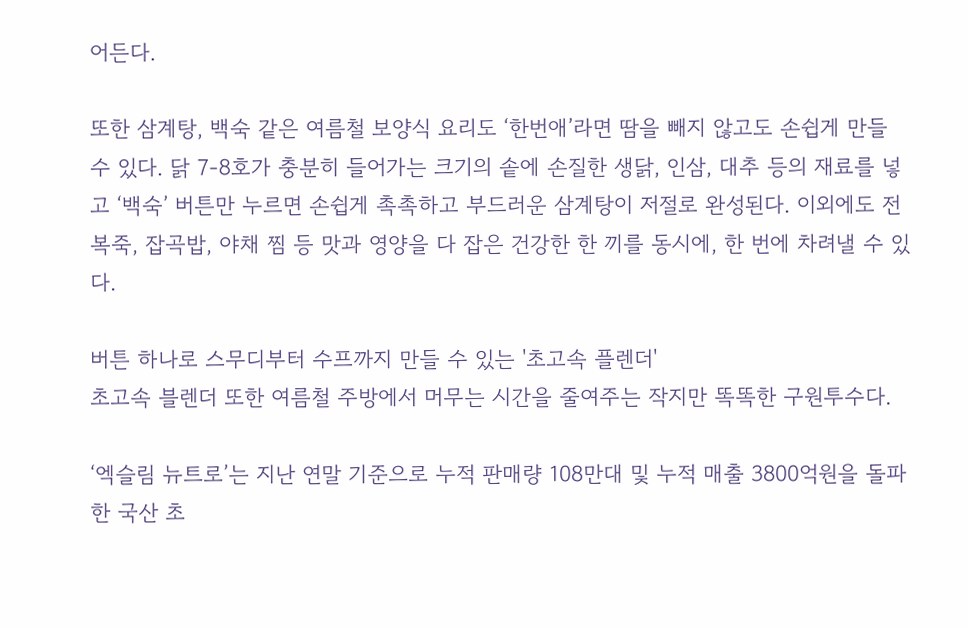어든다.

또한 삼계탕, 백숙 같은 여름철 보양식 요리도 ‘한번애’라면 땀을 빼지 않고도 손쉽게 만들 수 있다. 닭 7-8호가 충분히 들어가는 크기의 솥에 손질한 생닭, 인삼, 대추 등의 재료를 넣고 ‘백숙’ 버튼만 누르면 손쉽게 촉촉하고 부드러운 삼계탕이 저절로 완성된다. 이외에도 전복죽, 잡곡밥, 야채 찜 등 맛과 영양을 다 잡은 건강한 한 끼를 동시에, 한 번에 차려낼 수 있다.

버튼 하나로 스무디부터 수프까지 만들 수 있는 '초고속 플렌더'
초고속 블렌더 또한 여름철 주방에서 머무는 시간을 줄여주는 작지만 똑똑한 구원투수다.

‘엑슬림 뉴트로’는 지난 연말 기준으로 누적 판매량 108만대 및 누적 매출 3800억원을 돌파한 국산 초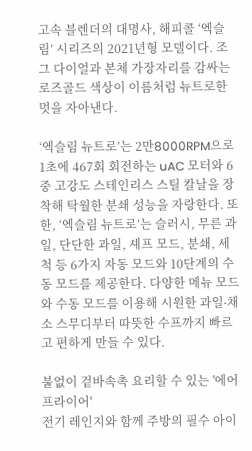고속 블렌더의 대명사, 해피콜 ‘엑슬림’ 시리즈의 2021년형 모델이다. 조그 다이얼과 본체 가장자리를 감싸는 로즈골드 색상이 이름처럼 뉴트로한 멋을 자아낸다.

‘엑슬림 뉴트로’는 2만8000RPM으로 1초에 467회 회전하는 uAC 모터와 6중 고강도 스테인리스 스틸 칼날을 장착해 탁월한 분쇄 성능을 자랑한다. 또한, ‘엑슬림 뉴트로’는 슬러시, 무른 과일, 단단한 과일, 셰프 모드, 분쇄, 세척 등 6가지 자동 모드와 10단계의 수동 모드를 제공한다. 다양한 메뉴 모드와 수동 모드를 이용해 시원한 과일∙채소 스무디부터 따뜻한 수프까지 빠르고 편하게 만들 수 있다.

불없이 겉바속촉 요리할 수 있는 '에어프라이어'
전기 레인지와 함께 주방의 필수 아이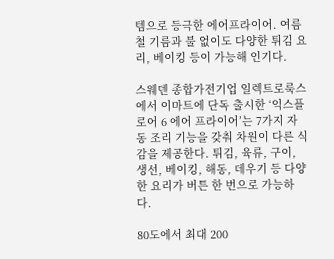템으로 등극한 에어프라이어. 여름철 기름과 불 없이도 다양한 튀김 요리, 베이킹 등이 가능해 인기다.

스웨덴 종합가전기업 일렉트로룩스에서 이마트에 단독 출시한 ‘익스플로어 6 에어 프라이어’는 7가지 자동 조리 기능을 갖춰 차원이 다른 식감을 제공한다. 튀김, 육류, 구이, 생선, 베이킹, 해동, 데우기 등 다양한 요리가 버튼 한 번으로 가능하다.

80도에서 최대 200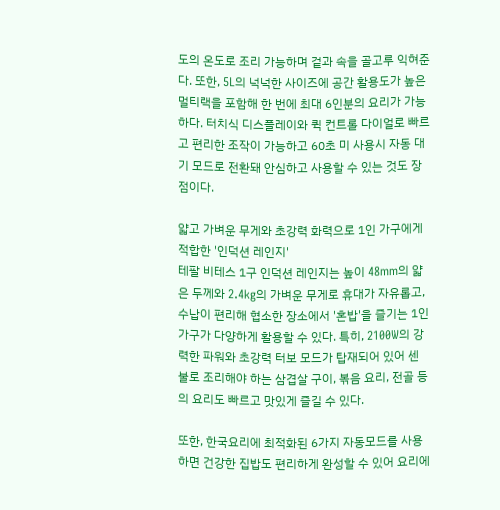도의 온도로 조리 가능하며 겉과 속을 골고루 익혀준다. 또한, 5L의 넉넉한 사이즈에 공간 활용도가 높은 멀티랙을 포함해 한 번에 최대 6인분의 요리가 가능하다. 터치식 디스플레이와 퀵 컨트롤 다이얼로 빠르고 편리한 조작이 가능하고 60초 미 사용시 자동 대기 모드로 전환돼 안심하고 사용할 수 있는 것도 장점이다.

얇고 가벼운 무게와 초강력 화력으로 1인 가구에게 적합한 '인덕션 레인지'
테팔 비테스 1구 인덕션 레인지는 높이 48mm의 얇은 두께와 2.4kg의 가벼운 무게로 휴대가 자유롭고, 수납이 편리해 협소한 장소에서 '혼밥'을 즐기는 1인 가구가 다양하게 활용할 수 있다. 특히, 2100W의 강력한 파워와 초강력 터보 모드가 탑재되어 있어 센 불로 조리해야 하는 삼겹살 구이, 볶음 요리, 전골 등의 요리도 빠르고 맛있게 즐길 수 있다.

또한, 한국요리에 최적화된 6가지 자동모드를 사용하면 건강한 집밥도 편리하게 완성할 수 있어 요리에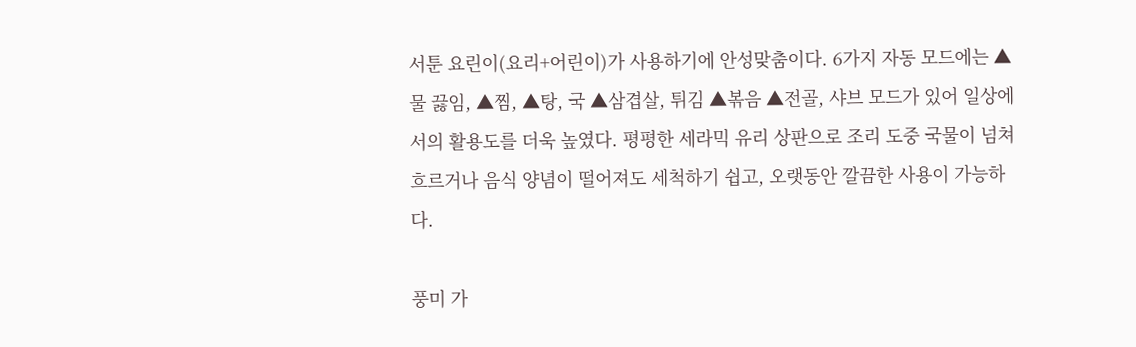서툰 요린이(요리+어린이)가 사용하기에 안성맞춤이다. 6가지 자동 모드에는 ▲물 끓임, ▲찜, ▲탕, 국 ▲삼겹살, 튀김 ▲볶음 ▲전골, 샤브 모드가 있어 일상에서의 활용도를 더욱 높였다. 평평한 세라믹 유리 상판으로 조리 도중 국물이 넘쳐흐르거나 음식 양념이 떨어져도 세척하기 쉽고, 오랫동안 깔끔한 사용이 가능하다.

풍미 가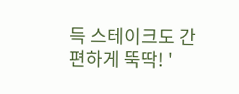득 스테이크도 간편하게 뚝딱! '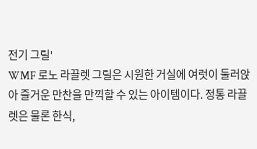전기 그릴'
WMF 로노 라끌렛 그릴은 시원한 거실에 여럿이 둘러앉아 즐거운 만찬을 만끽할 수 있는 아이템이다. 정통 라끌렛은 물론 한식,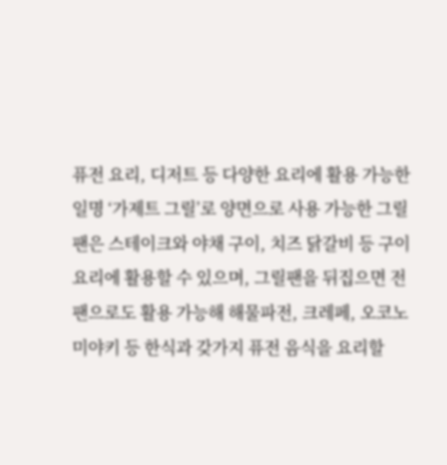퓨전 요리, 디저트 등 다양한 요리에 활용 가능한 일명 ‘가제트 그릴’로 양면으로 사용 가능한 그릴팬은 스테이크와 야채 구이, 치즈 닭갈비 등 구이 요리에 활용할 수 있으며, 그릴팬을 뒤집으면 전팬으로도 활용 가능해 해물파전, 크레페, 오코노미야키 등 한식과 갖가지 퓨전 음식을 요리할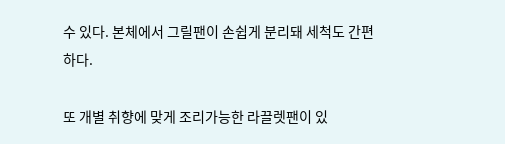수 있다. 본체에서 그릴팬이 손쉽게 분리돼 세척도 간편하다.

또 개별 취향에 맞게 조리가능한 라끌렛팬이 있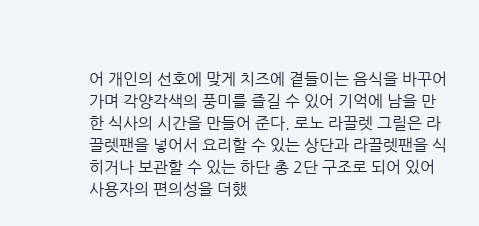어 개인의 선호에 맞게 치즈에 곁들이는 음식을 바꾸어 가며 각양각색의 풍미를 즐길 수 있어 기억에 남을 만한 식사의 시간을 만들어 준다. 로노 라끌렛 그릴은 라끌렛팬을 넣어서 요리할 수 있는 상단과 라끌렛팬을 식히거나 보관할 수 있는 하단 총 2단 구조로 되어 있어 사용자의 편의성을 더했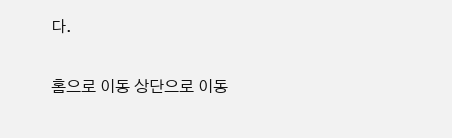다.

홈으로 이동 상단으로 이동